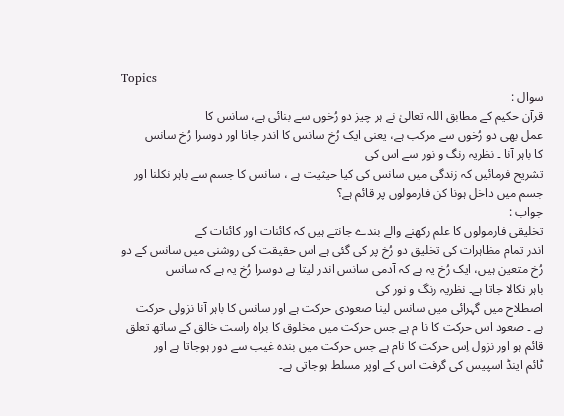Topics
سوال :
قرآن حکیم کے مطابق اللہ تعالیٰ نے ہر چیز دو رُخوں سے بنائی ہے، سانس کا
عمل بھی دو رُخوں سے مرکب ہے، یعنی ایک رُخ سانس کا اندر جانا اور دوسرا رُخ سانس
کا باہر آنا ۔ نظریہ رنگ و نور سے اس کی
تشریح فرمائیں کہ زندگی میں سانس کی کیا حیثیت ہے ، سانس کا جسم سے باہر نکلنا اور
جسم میں داخل ہونا کن فارمولوں پر قائم ہے؟
جواب :
تخلیقی فارمولوں کا علم رکھنے والے بندے جانتے ہیں کہ کائنات اور کائنات کے
اندر تمام مظاہرات کی تخلیق دو رُخ پر کی گئی ہے اس حقیقت کی روشنی میں سانس کے دو
رُخ متعین ہیں، ایک رُخ یہ ہے کہ آدمی سانس اندر لیتا ہے دوسرا رُخ یہ ہے کہ سانس
باہر نکالا جاتا ہے۔ نظریہ رنگ و نور کی
اصطلاح میں گہرائی میں سانس لینا صعودی حرکت ہے اور سانس کا باہر آنا نزولی حرکت
ہے ۔ صعود اس حرکت کا نا م ہے جس حرکت میں مخلوق کا براہ راست خالق کے ساتھ تعلق
قائم ہو اور نزول اِس حرکت کا نام ہے جس حرکت میں بندہ غیب سے دور ہوجاتا ہے اور
ٹائم اینڈ اسپیس کی گرفت اس کے اوپر مسلط ہوجاتی ہے۔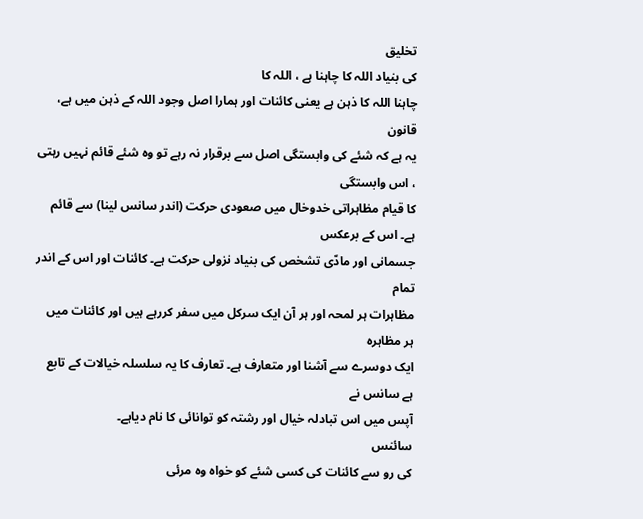تخلیق
کی بنیاد اللہ کا چاہنا ہے ، اللہ کا
چاہنا اللہ کا ذہن ہے یعنی کائنات اور ہمارا اصل وجود اللہ کے ذہن میں ہے، قانون
یہ ہے کہ شئے کی وابستگی اصل سے برقرار نہ رہے تو وہ شئے قائم نہیں رہتی ، اس وابستگی
کا قیام مظاہراتی خدوخال میں صعودی حرکت (اندر سانس لینا) سے قائم ہے۔ اس کے برعکس
جسمانی اور مادّی تشخص کی بنیاد نزولی حرکت ہے۔ کائنات اور اس کے اندر تمام
مظاہرات ہر لمحہ اور ہر آن ایک سرکل میں سفر کررہے ہیں اور کائنات میں ہر مظاہرہ
ایک دوسرے سے آشنا اور متعارف ہے۔ تعارف کا یہ سلسلہ خیالات کے تابع ہے سانس نے
آپس میں اس تبادلہ خیال اور رشتہ کو توانائی کا نام دیاہے۔
سائنس
کی رو سے کائنات کی کسی شئے کو خواہ وہ مرئی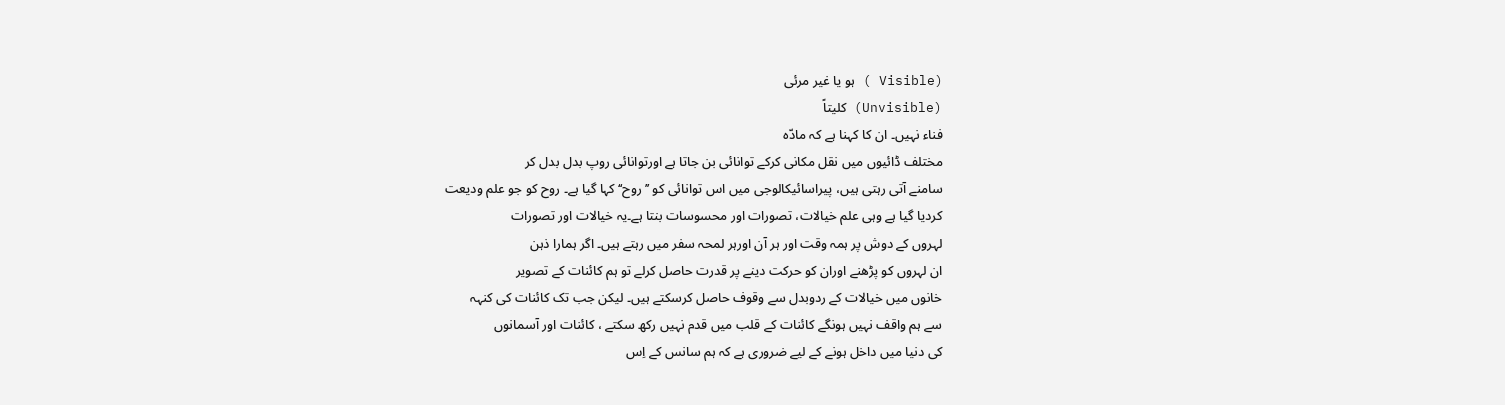(Visible ) ہو یا غیر مرئی
(Unvisible) کلیتاً
فناء نہیں۔ ان کا کہنا ہے کہ مادّہ
مختلف ڈائیوں میں نقل مکانی کرکے توانائی بن جاتا ہے اورتوانائی روپ بدل بدل کر
سامنے آتی رہتی ہیں، پیراسائیکالوجی میں اس توانائی کو ’’ روح‘‘ کہا گیا ہے۔ روح کو جو علم ودیعت
کردیا گیا ہے وہی علم خیالات، تصورات اور محسوسات بنتا ہے۔یہ خیالات اور تصورات
لہروں کے دوش پر ہمہ وقت اور ہر آن اورہر لمحہ سفر میں رہتے ہیں۔ اگر ہمارا ذہن
ان لہروں کو پڑھنے اوران کو حرکت دینے پر قدرت حاصل کرلے تو ہم کائنات کے تصویر
خانوں میں خیالات کے ردوبدل سے وقوف حاصل کرسکتے ہیں۔ لیکن جب تک کائنات کی کنہہ
سے ہم واقف نہیں ہونگے کائنات کے قلب میں قدم نہیں رکھ سکتے ، کائنات اور آسمانوں
کی دنیا میں داخل ہونے کے لیے ضروری ہے کہ ہم سانس کے اِس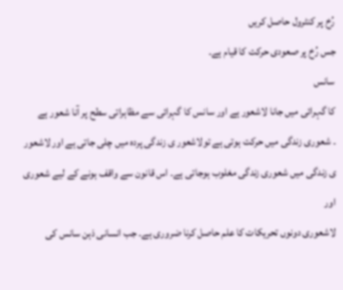رُخ پر کنٹرول حاصل کریں
جس رُخ پر صعودی حرکت کا قیام ہے۔
سانس
کا گہرائی میں جانا لاشعور ہے اور سانس کا گہرائی سے مظاہراتی سطح پر آنا شعور ہے
۔ شعوری زندگی میں حرکت ہوتی ہے تولاشعور ی زندگی پردہ میں چلی جاتی ہے اور لاشعور
ی زندگی میں شعوری زندگی مغلوب ہوجاتی ہے۔ اس قانون سے واقف ہونے کے لیے شعوری اور
لاشعوری دونوں تحریکات کا علم حاصل کرنا ضروری ہے۔ جب انسانی ذہن سانس کی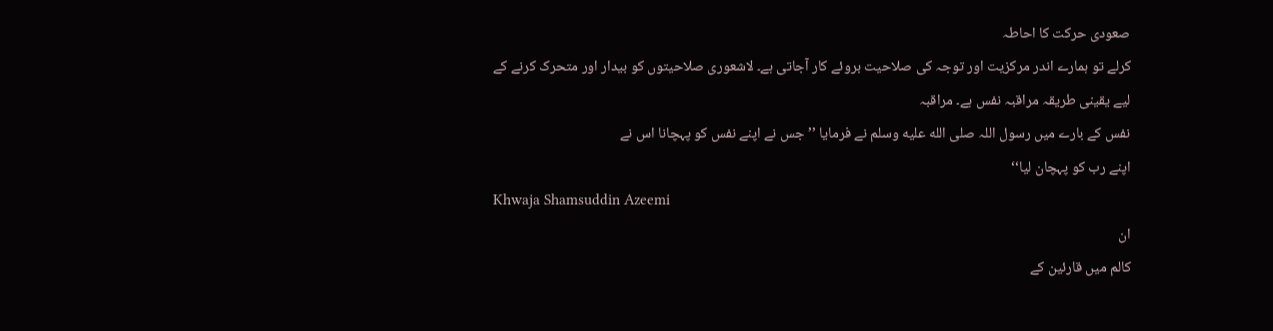صعودی حرکت کا احاطہ
کرلے تو ہمارے اندر مرکزیت اور توجہ کی صلاحیت بروئے کار آجاتی ہے۔ لاشعوری صلاحیتوں کو بیدار اور متحرک کرنے کے
لیے یقینی طریقہ مراقبہ نفس ہے۔ مراقبہ
نفس کے بارے میں رسول اللہ صلى الله عليه وسلم نے فرمایا ’’ جس نے اپنے نفس کو پہچانا اس نے
اپنے رب کو پہچان لیا‘‘
Khwaja Shamsuddin Azeemi
ان
کالم میں قارئین کے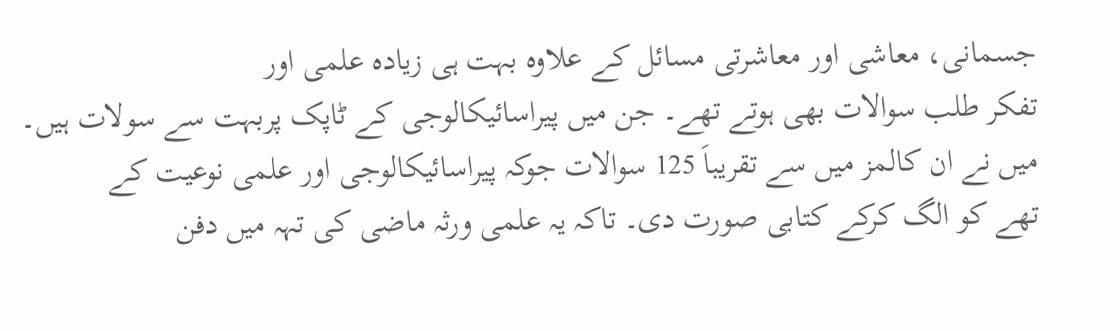جسمانی، معاشی اور معاشرتی مسائل کے علاوہ بہت ہی زیادہ علمی اور
تفکر طلب سوالات بھی ہوتے تھے۔ جن میں پیراسائیکالوجی کے ٹاپک پربہت سے سولات ہیں۔
میں نے ان کالمز میں سے تقریباَ 125 سوالات جوکہ پیراسائیکالوجی اور علمی نوعیت کے
تھے کو الگ کرکے کتابی صورت دی۔ تاکہ یہ علمی ورثہ ماضی کی تہہ میں دفن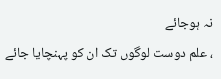نہ ہوجائے
، علم دوست لوگوں تک ان کو پہنچایا جائے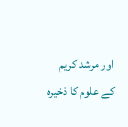اور مرشد کریم کے علوم کا ذخیرہ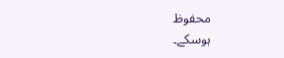محفوظ
ہوسکے۔